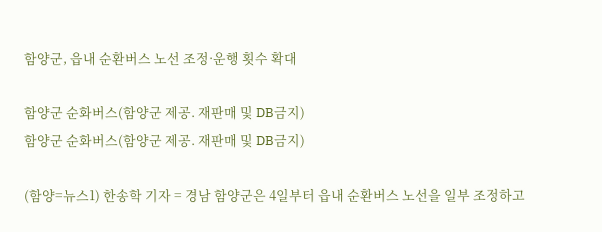함양군, 읍내 순환버스 노선 조정·운행 횟수 확대

함양군 순화버스(함양군 제공. 재판매 및 DB금지)
함양군 순화버스(함양군 제공. 재판매 및 DB금지)

(함양=뉴스1) 한송학 기자 = 경남 함양군은 4일부터 읍내 순환버스 노선을 일부 조정하고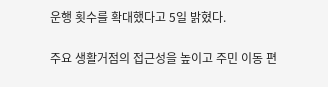운행 횟수를 확대했다고 5일 밝혔다.

주요 생활거점의 접근성을 높이고 주민 이동 편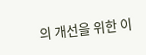의 개선을 위한 이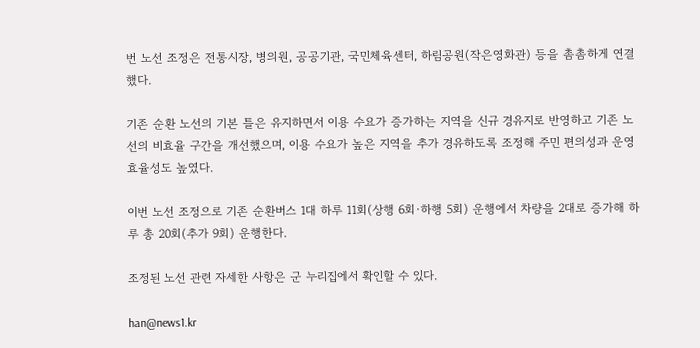번 노선 조정은 전통시장, 병의원, 공공기관, 국민체육센터, 하림공원(작은영화관) 등을 촘촘하게 연결했다.

기존 순환 노선의 기본 틀은 유지하면서 이용 수요가 증가하는 지역을 신규 경유지로 반영하고 기존 노선의 비효율 구간을 개선했으며, 이용 수요가 높은 지역을 추가 경유하도록 조정해 주민 편의성과 운영 효율성도 높였다.

이번 노선 조정으로 기존 순환버스 1대 하루 11회(상행 6회·하행 5회) 운행에서 차량을 2대로 증가해 하루 총 20회(추가 9회) 운행한다.

조정된 노선 관련 자세한 사항은 군 누리집에서 확인할 수 있다.

han@news1.kr